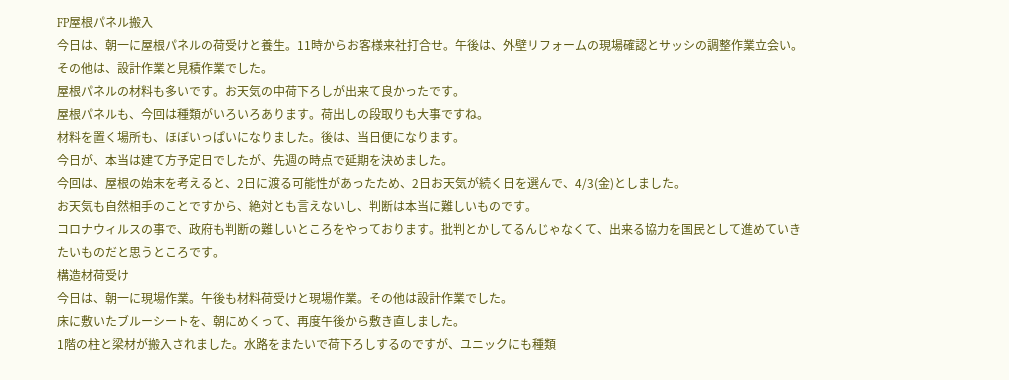FP屋根パネル搬入
今日は、朝一に屋根パネルの荷受けと養生。11時からお客様来社打合せ。午後は、外壁リフォームの現場確認とサッシの調整作業立会い。その他は、設計作業と見積作業でした。
屋根パネルの材料も多いです。お天気の中荷下ろしが出来て良かったです。
屋根パネルも、今回は種類がいろいろあります。荷出しの段取りも大事ですね。
材料を置く場所も、ほぼいっぱいになりました。後は、当日便になります。
今日が、本当は建て方予定日でしたが、先週の時点で延期を決めました。
今回は、屋根の始末を考えると、2日に渡る可能性があったため、2日お天気が続く日を選んで、4/3(金)としました。
お天気も自然相手のことですから、絶対とも言えないし、判断は本当に難しいものです。
コロナウィルスの事で、政府も判断の難しいところをやっております。批判とかしてるんじゃなくて、出来る協力を国民として進めていきたいものだと思うところです。
構造材荷受け
今日は、朝一に現場作業。午後も材料荷受けと現場作業。その他は設計作業でした。
床に敷いたブルーシートを、朝にめくって、再度午後から敷き直しました。
1階の柱と梁材が搬入されました。水路をまたいで荷下ろしするのですが、ユニックにも種類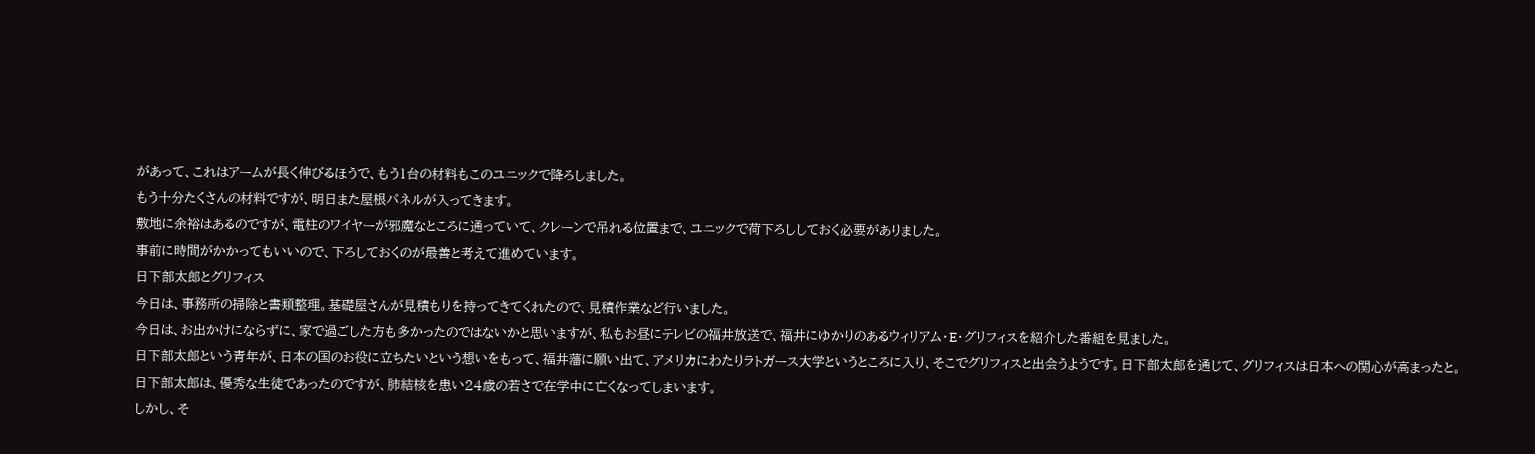があって、これはアームが長く伸びるほうで、もう1台の材料もこのユニックで降ろしました。
もう十分たくさんの材料ですが、明日また屋根パネルが入ってきます。
敷地に余裕はあるのですが、電柱のワイヤーが邪魔なところに通っていて、クレーンで吊れる位置まで、ユニックで荷下ろししておく必要がありました。
事前に時間がかかってもいいので、下ろしておくのが最善と考えて進めています。
日下部太郎とグリフィス
今日は、事務所の掃除と書類整理。基礎屋さんが見積もりを持ってきてくれたので、見積作業など行いました。
今日は、お出かけにならずに、家で過ごした方も多かったのではないかと思いますが、私もお昼にテレビの福井放送で、福井にゆかりのあるウィリアム・E・グリフィスを紹介した番組を見ました。
日下部太郎という青年が、日本の国のお役に立ちたいという想いをもって、福井藩に願い出て、アメリカにわたりラトガース大学というところに入り、そこでグリフィスと出会うようです。日下部太郎を通じて、グリフィスは日本への関心が高まったと。
日下部太郎は、優秀な生徒であったのですが、肺結核を患い24歳の若さで在学中に亡くなってしまいます。
しかし、そ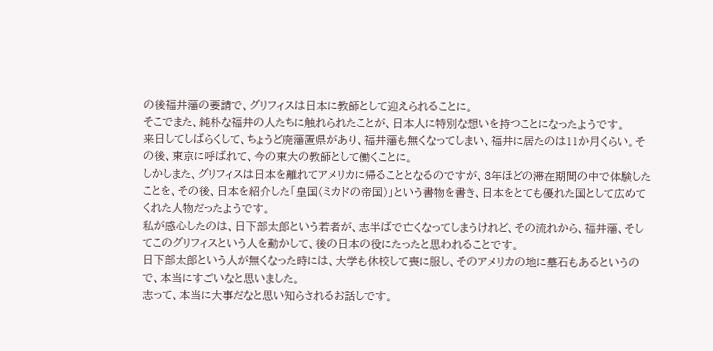の後福井藩の要請で、グリフィスは日本に教師として迎えられることに。
そこでまた、純朴な福井の人たちに触れられたことが、日本人に特別な想いを持つことになったようです。
来日してしばらくして、ちょうど廃藩置県があり、福井藩も無くなってしまい、福井に居たのは11か月くらい。その後、東京に呼ばれて、今の東大の教師として働くことに。
しかしまた、グリフィスは日本を離れてアメリカに帰ることとなるのですが、3年ほどの滞在期間の中で体験したことを、その後、日本を紹介した「皇国(ミカドの帝国)」という書物を書き、日本をとても優れた国として広めてくれた人物だったようです。
私が感心したのは、日下部太郎という若者が、志半ばで亡くなってしまうけれど、その流れから、福井藩、そしてこのグリフィスという人を動かして、後の日本の役にたったと思われることです。
日下部太郎という人が無くなった時には、大学も休校して喪に服し、そのアメリカの地に墓石もあるというので、本当にすごいなと思いました。
志って、本当に大事だなと思い知らされるお話しです。